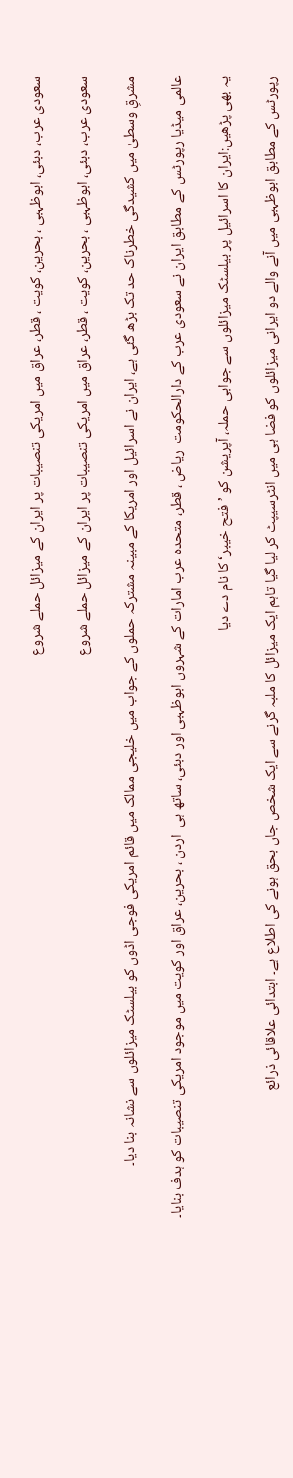سعودی عرب، دبئی، ابوظہبی ، بحرین، کویت ، قطر، عراق میں امریکی تنصیبات پر ایران کے میزائل حملے شروع

سعودی عرب، دبئی، ابوظہبی ، بحرین، کویت ، قطر، عراق میں امریکی تنصیبات پر ایران کے میزائل حملے شروع

مشرقِ وسطیٰ میں کشیدگی خطرناک حد تک بڑھ گئی ہے، ایران نے اسرائیل اور امریکا کے مبینہ مشترکہ حملوں کے جواب میں خلیجی ممالک میں قائم امریکی فوجی اڈوں کو بیلسٹک میزائلوں سے نشانہ بنا دیا۔

عالمی میڈیا رپورٹس کے مطابق ایران نے سعودی عرب کے دارالحکومت  ریاض ، قطر، متحدہ عرب امارات کے شہروں ابوظہبی اور دبئی، ساتھ ہی  اردن ، بحرین، عراق اور کویت میں موجود امریکی تنصیبات کو ہدف بنایا۔

یہ بھی پڑھیں:ایران کا اسرائیل پر بیلسٹک میزائلوں سے جوابی حملہ، آپریشن کو ’فتح خیبر‘ کا نام دے دیا

رپورٹس کے مطابق ابوظہبی میں آنے والے دو ایرانی میزائلوں کو فضا ہی میں انٹرسیپٹ کر لیا گیا تاہم ایک میزائل کا ملبہ گرنے سے ایک شخص جاں بحق ہونے کی اطلاع ہے۔ ابتدائی علاقائی ذرائع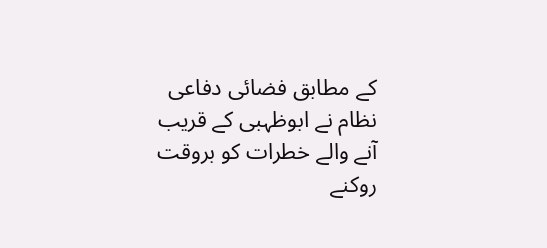کے مطابق فضائی دفاعی نظام نے ابوظہبی کے قریب آنے والے خطرات کو بروقت روکنے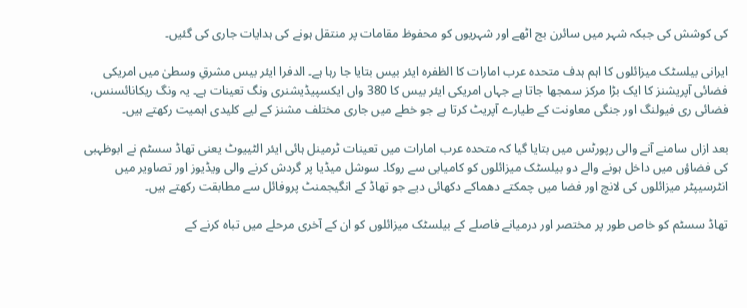کی کوشش کی جبکہ شہر میں سائرن بج اٹھے اور شہریوں کو محفوظ مقامات پر منتقل ہونے کی ہدایات جاری کی گئیں۔

ایرانی بیلسٹک میزائلوں کا اہم ہدف متحدہ عرب امارات کا الظفرہ ایئر بیس بتایا جا رہا ہے۔ الدفرا ایئر بیس مشرقِ وسطیٰ میں امریکی فضائی آپریشنز کا ایک بڑا مرکز سمجھا جاتا ہے جہاں امریکی ایئر بیس کا 380 واں ایکسپیڈیشنری ونگ تعینات ہے۔ یہ ونگ ریکانائسنس، فضائی ری فیولنگ اور جنگی معاونت کے طیارے آپریٹ کرتا ہے جو خطے میں جاری مختلف مشنز کے لیے کلیدی اہمیت رکھتے ہیں۔

بعد ازاں سامنے آنے والی رپورٹس میں بتایا گیا کہ متحدہ عرب امارات میں تعینات ٹرمینل ہائی ایئر الٹییوٹ یعنی تھاڈ سسٹم نے ابوظہبی کی فضاؤں میں داخل ہونے والے دو بیلسٹک میزائلوں کو کامیابی سے روکا۔ سوشل میڈیا پر گردش کرنے والی ویڈیوز اور تصاویر میں انٹرسیپٹر میزائلوں کی لانچ اور فضا میں چمکتے دھماکے دکھائی دیے جو تھاڈ کے انگیجمنٹ پروفائل سے مطابقت رکھتے ہیں۔

تھاڈ سسٹم کو خاص طور پر مختصر اور درمیانے فاصلے کے بیلسٹک میزائلوں کو ان کے آخری مرحلے میں تباہ کرنے کے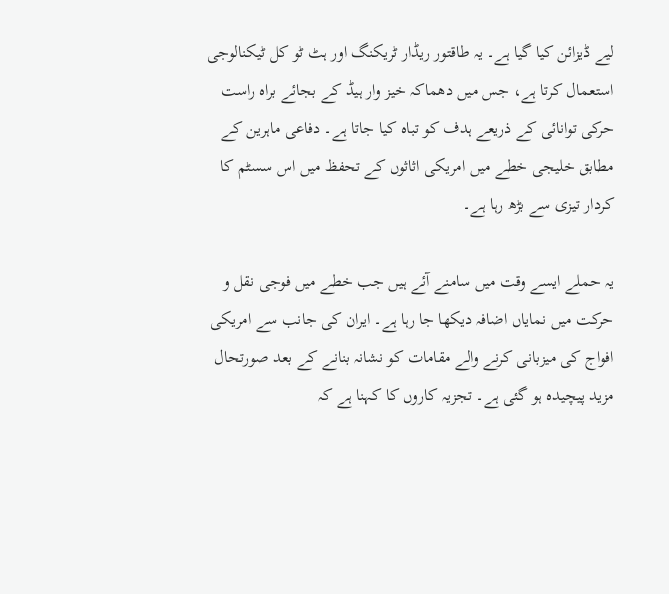لیے ڈیزائن کیا گیا ہے۔ یہ طاقتور ریڈار ٹریکنگ اور ہٹ ٹو کل ٹیکنالوجی استعمال کرتا ہے، جس میں دھماکہ خیز وار ہیڈ کے بجائے براہ راست حرکی توانائی کے ذریعے ہدف کو تباہ کیا جاتا ہے۔ دفاعی ماہرین کے مطابق خلیجی خطے میں امریکی اثاثوں کے تحفظ میں اس سسٹم کا کردار تیزی سے بڑھ رہا ہے۔

یہ حملے ایسے وقت میں سامنے آئے ہیں جب خطے میں فوجی نقل و حرکت میں نمایاں اضافہ دیکھا جا رہا ہے۔ ایران کی جانب سے امریکی افواج کی میزبانی کرنے والے مقامات کو نشانہ بنانے کے بعد صورتحال مزید پیچیدہ ہو گئی ہے۔ تجزیہ کاروں کا کہنا ہے کہ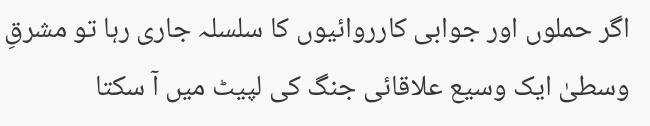اگر حملوں اور جوابی کارروائیوں کا سلسلہ جاری رہا تو مشرقِ وسطیٰ ایک وسیع علاقائی جنگ کی لپیٹ میں آ سکتا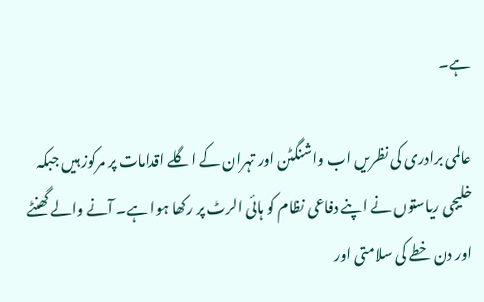ہے۔

عالمی برادری کی نظریں اب واشنگٹن اور تہران کے اگلے اقدامات پر مرکوز ہیں جبکہ خلیجی ریاستوں نے اپنے دفاعی نظام کو ہائی الرٹ پر رکھا ہوا ہے۔ آنے والے گھنٹے اور دن خطے کی سلامتی اور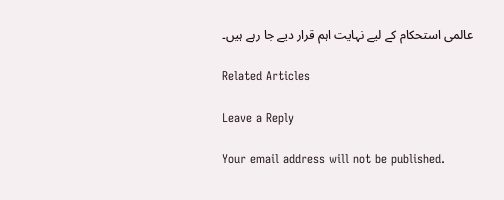عالمی استحکام کے لیے نہایت اہم قرار دیے جا رہے ہیں۔

Related Articles

Leave a Reply

Your email address will not be published.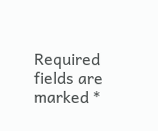Required fields are marked *